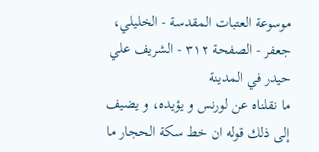موسوعة العتبات المقدسة - الخليلي، جعفر - الصفحة ٣١٢ - الشريف علي حيدر في المدينة
ما نقلناه عن لورنس و يؤيده، و يضيف إلى ذلك قوله ان خط سكة الحجار ما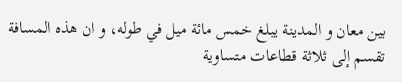بين معان و المدينة يبلغ خمس مائة ميل في طوله، و ان هذه المسافة تقسم إلى ثلاثة قطاعات متساوية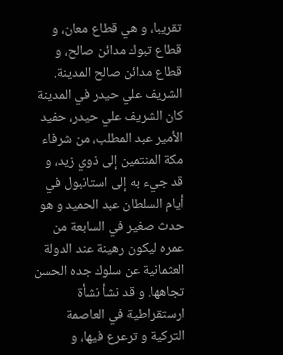تقريبا، و هي قطاع معان، و قطاع تبوك مدائن صالح، و قطاع مدائن صالح المدينة.
الشريف علي حيدر في المدينة
كان الشريف علي حيدر، حفيد الأمير عبد المطلب، من شرفاء مكة المنتمين إلى ذوي زيد، و قد جيء به إلى استانبول في أيام السلطان عبد الحميد و هو حدث صغير في السابعة من عمره ليكون رهينة عند الدولة العثمانية عن سلوك جده الحسن تجاهها. و قد نشأ نشأة ارستقراطية في العاصمة التركية و ترعرع فيها، و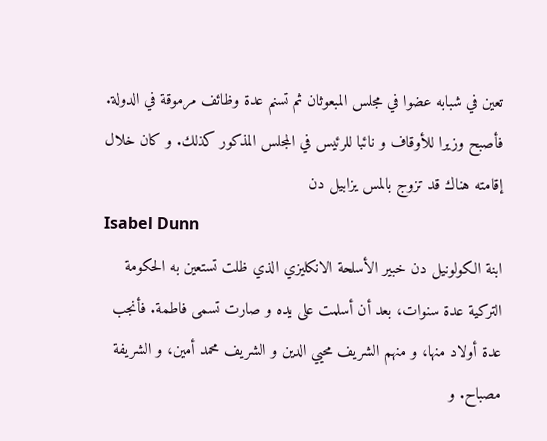تعين في شبابه عضوا في مجلس المبعوثان ثم تسنم عدة وظائف مرموقة في الدولة. فأصبح وزيرا للأوقاف و نائبا للرئيس في المجلس المذكور كذلك. و كان خلال إقامته هناك قد تزوج بالمس يزابيل دن
Isabel Dunn
ابنة الكولونيل دن خبير الأسلحة الانكليزي الذي ظلت تستعين به الحكومة التركية عدة سنوات، بعد أن أسلمت على يده و صارت تسمى فاطمة. فأنجب عدة أولاد منها، و منهم الشريف محيي الدين و الشريف محمد أمين، و الشريفة مصباح. و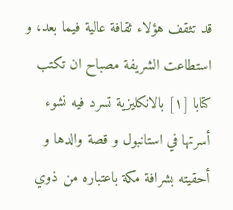قد تثقف هؤلاء ثقافة عالية فيما بعد، و استطاعت الشريفة مصباح ان تكتب كتابا [١] بالانكليزية تسرد فيه نشوء أسرتها في استانبول و قصة والدها و أحقيته بشرافة مكة باعتباره من ذوي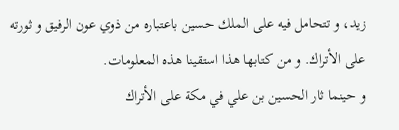زيد، و تتحامل فيه على الملك حسين باعتباره من ذوي عون الرفيق و ثورته على الأتراك. و من كتابها هذا استقينا هذه المعلومات.
و حينما ثار الحسين بن علي في مكة على الأتراك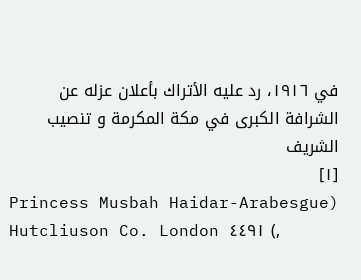في ١٩١٦، رد عليه الأتراك بأعلان عزله عن الشرافة الكبرى في مكة المكرمة و تنصيب الشريف
[١]
Princess Musbah Haidar-Arabesgue) Hutcliuson Co. London ٤٤٩١ (,